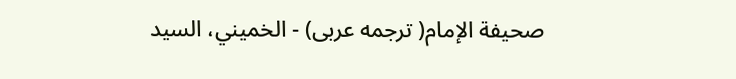صحيفة الإمام( ترجمه عربى) - الخميني، السيد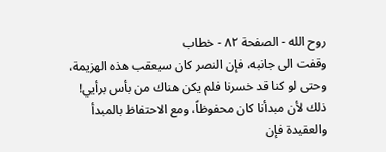روح الله - الصفحة ٨٢ - خطاب
وقفت الى جانبه، فإن النصر كان سيعقب هذه الهزيمة، وحتى لو كنا قد خسرنا فلم يكن هناك من بأس برأيي! ذلك لأن مبدأنا كان محفوظاً، ومع الاحتفاظ بالمبدأ والعقيدة فإن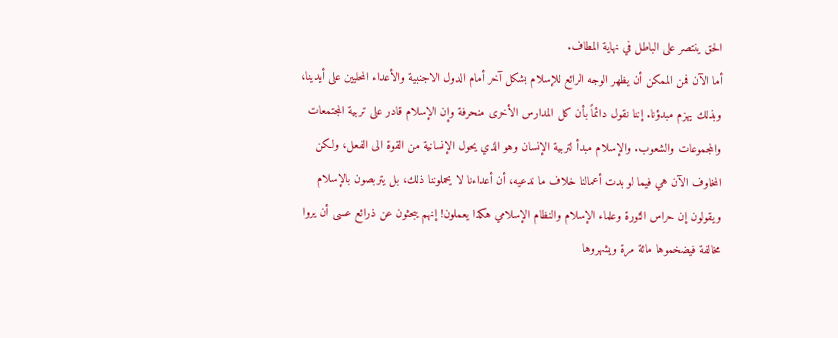الحق ينتصر على الباطل في نهاية المطاف.
أما الآن فمن الممكن أن يظهر الوجه الرائع للإسلام بشكل آخر أمام الدول الاجنبية والأعداء المحليين على أيدينا، وبذلك يهزم مبدؤنا. إننا نقول دائماً بأن كل المدارس الأخرى منحرفة وإن الإسلام قادر على تربية المجتمعات والمجموعات والشعوب. والإسلام مبدأ لتربية الإنسان وهو الذي يحول الإنسانية من القوة الى الفعل، ولكن المخاوف الآن هي فيما لو بدت أعمالنا خلاف ما ندعيه، أن أعداءنا لا يحملوننا ذلك، بل يتربصون بالإسلام ويقولون إن حراس الثورة وعلماء الإسلام والنظام الإسلامي هكذا يعملون! إنهم يبحثون عن ذرائع عسى أن يروا مخالفة فيضخموها مائة مرة ويشهروها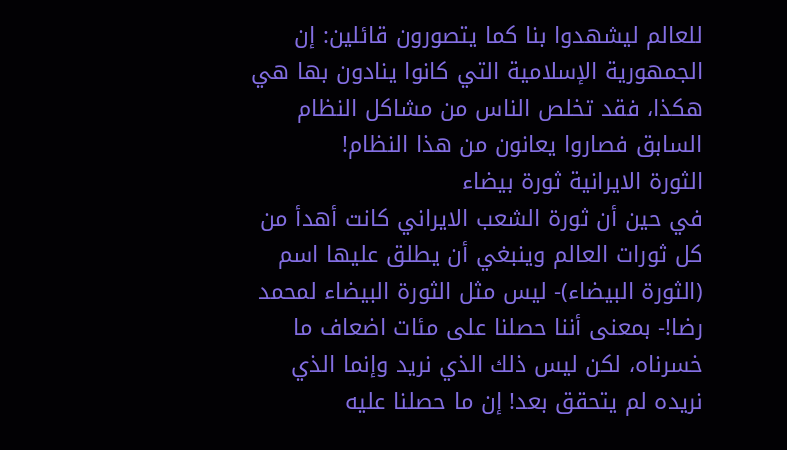للعالم ليشهدوا بنا كما يتصورون قائلين: إن الجمهورية الإسلامية التي كانوا ينادون بها هي هكذا، فقد تخلص الناس من مشاكل النظام السابق فصاروا يعانون من هذا النظام!
الثورة الايرانية ثورة بيضاء
في حين أن ثورة الشعب الايراني كانت أهدأ من كل ثورات العالم وينبغي أن يطلق عليها اسم (الثورة البيضاء)- ليس مثل الثورة البيضاء لمحمد رضا!- بمعنى أننا حصلنا على مئات اضعاف ما خسرناه، لكن ليس ذلك الذي نريد وإنما الذي نريده لم يتحقق بعد! إن ما حصلنا عليه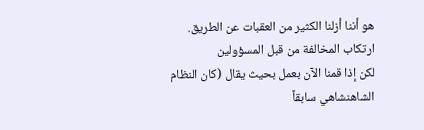هو أننا أزلنا الكثير من العقبات عن الطريق.
ارتكاب المخالفة من قبل المسؤولين
لكن إذا قمنا الآن بعمل بحيث يقال (كان النظام الشاهنشاهي سابقاً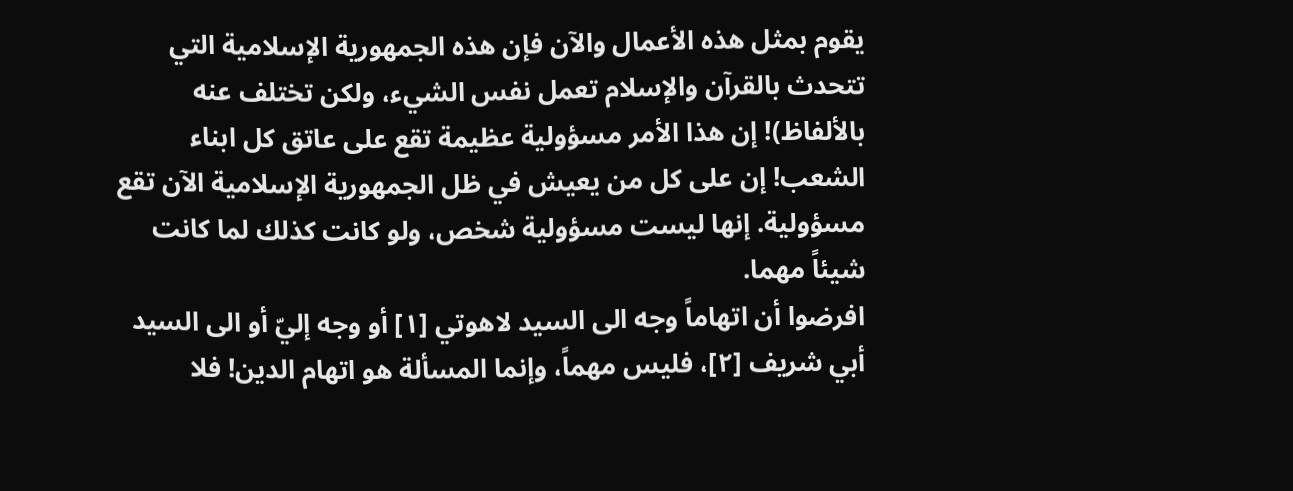يقوم بمثل هذه الأعمال والآن فإن هذه الجمهورية الإسلامية التي تتحدث بالقرآن والإسلام تعمل نفس الشيء، ولكن تختلف عنه بالألفاظ)! إن هذا الأمر مسؤولية عظيمة تقع على عاتق كل ابناء الشعب! إن على كل من يعيش في ظل الجمهورية الإسلامية الآن تقع مسؤولية. إنها ليست مسؤولية شخص، ولو كانت كذلك لما كانت شيئاً مهما.
افرضوا أن اتهاماً وجه الى السيد لاهوتي [١] أو وجه إليّ أو الى السيد أبي شريف [٢]، فليس مهماً، وإنما المسألة هو اتهام الدين! فلا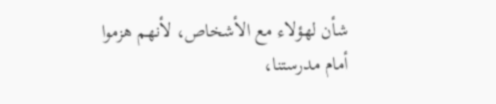شأن لهؤلاء مع الأشخاص، لأنهم هزموا أمام مدرستنا،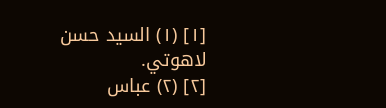[١] (١) السيد حسن لاهوتي.
[٢] (٢) عباس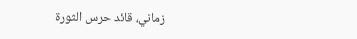زماني، قائد حرس الثورة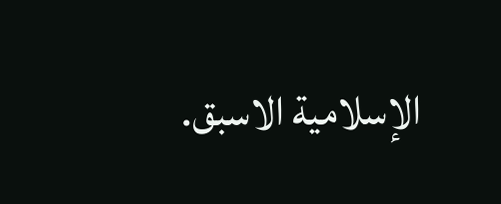الإسلامية الاسبق.